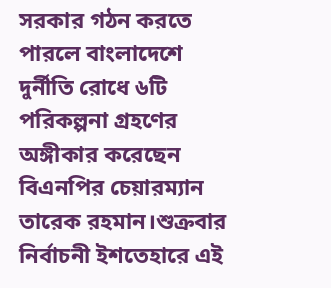সরকার গঠন করতে পারলে বাংলাদেশে দুর্নীতি রোধে ৬টি পরিকল্পনা গ্রহণের অঙ্গীকার করেছেন বিএনপির চেয়ারম্যান তারেক রহমান।শুক্রবার নির্বাচনী ইশতেহারে এই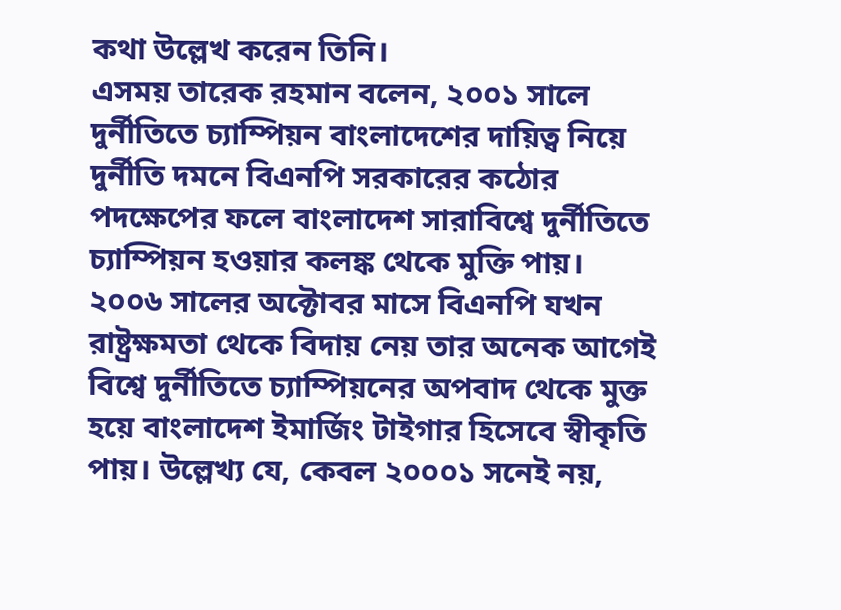কথা উল্লেখ করেন তিনি।
এসময় তারেক রহমান বলেন, ২০০১ সালে দুর্নীতিতে চ্যাম্পিয়ন বাংলাদেশের দায়িত্ব নিয়ে দুর্নীতি দমনে বিএনপি সরকারের কঠোর পদক্ষেপের ফলে বাংলাদেশ সারাবিশ্বে দুর্নীতিতে চ্যাম্পিয়ন হওয়ার কলঙ্ক থেকে মুক্তি পায়।
২০০৬ সালের অক্টোবর মাসে বিএনপি যখন রাষ্ট্রক্ষমতা থেকে বিদায় নেয় তার অনেক আগেই বিশ্বে দুর্নীতিতে চ্যাম্পিয়নের অপবাদ থেকে মুক্ত হয়ে বাংলাদেশ ইমার্জিং টাইগার হিসেবে স্বীকৃতি পায়। উল্লেখ্য যে, কেবল ২০০০১ সনেই নয়,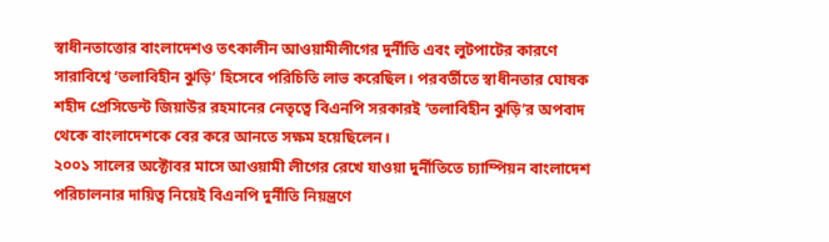স্বাধীনতাত্তোর বাংলাদেশও তৎকালীন আওয়ামীলীগের দুর্নীতি এবং লুটপাটের কারণে সারাবিশ্বে ‘তলাবিহীন ঝুড়ি’ হিসেবে পরিচিতি লাভ করেছিল। পরবর্তীতে স্বাধীনতার ঘোষক শহীদ প্রেসিডেন্ট জিয়াউর রহমানের নেতৃত্বে বিএনপি সরকারই ‘তলাবিহীন ঝুড়ি’র অপবাদ থেকে বাংলাদেশকে বের করে আনতে সক্ষম হয়েছিলেন।
২০০১ সালের অক্টোবর মাসে আওয়ামী লীগের রেখে যাওয়া দুর্নীতিতে চ্যাম্পিয়ন বাংলাদেশ পরিচালনার দায়িত্ব নিয়েই বিএনপি দুর্নীতি নিয়ন্ত্রণে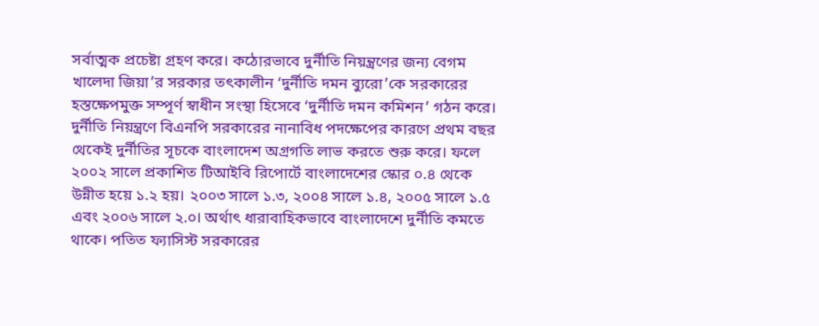সর্বাত্মক প্রচেষ্টা গ্রহণ করে। কঠোরভাবে দুর্নীতি নিয়ন্ত্রণের জন্য বেগম খালেদা জিয়া’র সরকার তৎকালীন ‘দুর্নীতি দমন ব্যুরো’কে সরকারের হস্তক্ষেপমুক্ত সম্পূর্ণ স্বাধীন সংস্থা হিসেবে ‘দুর্নীতি দমন কমিশন’ গঠন করে। দুর্নীতি নিয়ন্ত্রণে বিএনপি সরকারের নানাবিধ পদক্ষেপের কারণে প্রথম বছর থেকেই দুর্নীতির সূচকে বাংলাদেশ অগ্রগতি লাভ করতে শুরু করে। ফলে ২০০২ সালে প্রকাশিত টিআইবি রিপোর্টে বাংলাদেশের স্কোর ০.৪ থেকে উন্নীত হয়ে ১.২ হয়। ২০০৩ সালে ১.৩, ২০০৪ সালে ১.৪, ২০০৫ সালে ১.৫ এবং ২০০৬ সালে ২.০। অর্থাৎ ধারাবাহিকভাবে বাংলাদেশে দুর্নীতি কমতে থাকে। পতিত ফ্যাসিস্ট সরকারের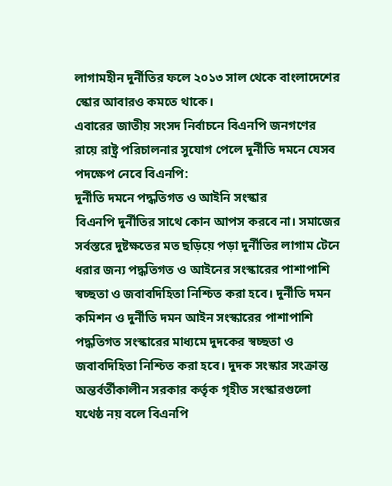লাগামহীন দুর্নীতির ফলে ২০১৩ সাল থেকে বাংলাদেশের স্কোর আবারও কমতে থাকে।
এবারের জাতীয় সংসদ নির্বাচনে বিএনপি জনগণের রায়ে রাষ্ট্র পরিচালনার সুযোগ পেলে দুর্নীতি দমনে যেসব পদক্ষেপ নেবে বিএনপি:
দুর্নীতি দমনে পদ্ধতিগত ও আইনি সংস্কার
বিএনপি দুর্নীতির সাথে কোন আপস করবে না। সমাজের সর্বস্তরে দুষ্টক্ষতের মত ছড়িয়ে পড়া দুর্নীতির লাগাম টেনে ধরার জন্য পদ্ধতিগত ও আইনের সংস্কারের পাশাপাশি স্বচ্ছতা ও জবাবদিহিতা নিশ্চিত করা হবে। দুর্নীতি দমন কমিশন ও দুর্নীতি দমন আইন সংস্কারের পাশাপাশি পদ্ধতিগত সংস্কারের মাধ্যমে দুদকের স্বচ্ছতা ও জবাবদিহিতা নিশ্চিত করা হবে। দুদক সংস্কার সংক্রান্ত অন্তর্বর্তীকালীন সরকার কর্তৃক গৃহীত সংস্কারগুলো যথেষ্ঠ নয় বলে বিএনপি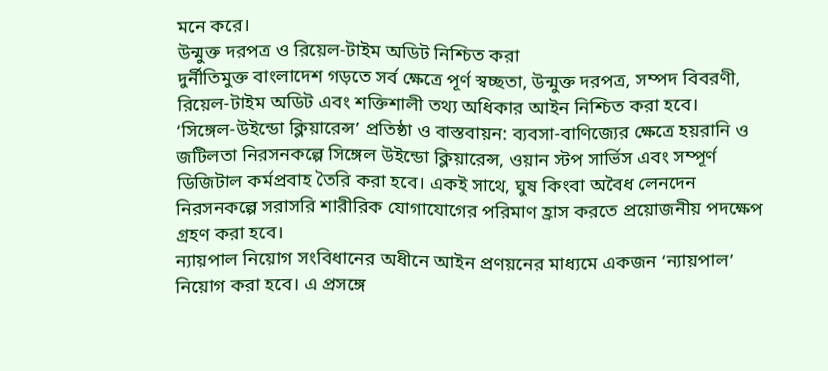মনে করে।
উন্মুক্ত দরপত্র ও রিয়েল-টাইম অডিট নিশ্চিত করা
দুর্নীতিমুক্ত বাংলাদেশ গড়তে সর্ব ক্ষেত্রে পূর্ণ স্বচ্ছতা, উন্মুক্ত দরপত্র, সম্পদ বিবরণী, রিয়েল-টাইম অডিট এবং শক্তিশালী তথ্য অধিকার আইন নিশ্চিত করা হবে।
‘সিঙ্গেল-উইন্ডো ক্লিয়ারেন্স’ প্রতিষ্ঠা ও বাস্তবায়ন: ব্যবসা-বাণিজ্যের ক্ষেত্রে হয়রানি ও জটিলতা নিরসনকল্পে সিঙ্গেল উইন্ডো ক্লিয়ারেন্স, ওয়ান স্টপ সার্ভিস এবং সম্পূর্ণ ডিজিটাল কর্মপ্রবাহ তৈরি করা হবে। একই সাথে, ঘুষ কিংবা অবৈধ লেনদেন নিরসনকল্পে সরাসরি শারীরিক যোগাযোগের পরিমাণ হ্রাস করতে প্রয়োজনীয় পদক্ষেপ গ্রহণ করা হবে।
ন্যায়পাল নিয়োগ সংবিধানের অধীনে আইন প্রণয়নের মাধ্যমে একজন ‘ন্যায়পাল’ নিয়োগ করা হবে। এ প্রসঙ্গে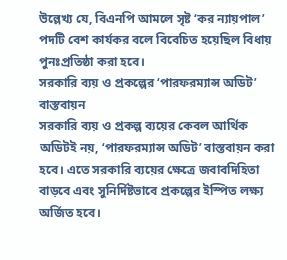উল্লেখ্য যে, বিএনপি আমলে সৃষ্ট ‘কর ন্যায়পাল’ পদটি বেশ কার্যকর বলে বিবেচিত হয়েছিল বিধায় পুনঃপ্রতিষ্ঠা করা হবে।
সরকারি ব্যয় ও প্রকল্পের ‘পারফরম্যান্স অডিট’ বাস্তবায়ন
সরকারি ব্যয় ও প্রকল্প ব্যয়ের কেবল আর্থিক অডিটই নয়, ‘পারফরম্যান্স অডিট’ বাস্তবায়ন করা হবে। এতে সরকারি ব্যয়ের ক্ষেত্রে জবাবদিহিতা বাড়বে এবং সুনির্দিষ্টভাবে প্রকল্পের ইস্পিত লক্ষ্য অর্জিত হবে।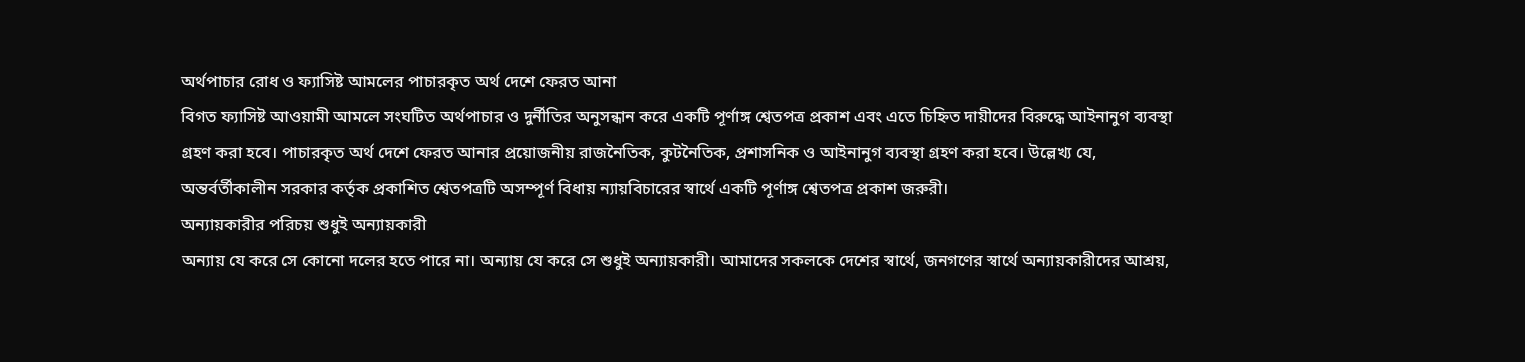অর্থপাচার রোধ ও ফ্যাসিষ্ট আমলের পাচারকৃত অর্থ দেশে ফেরত আনা
বিগত ফ্যাসিষ্ট আওয়ামী আমলে সংঘটিত অর্থপাচার ও দুর্নীতির অনুসন্ধান করে একটি পূর্ণাঙ্গ শ্বেতপত্র প্রকাশ এবং এতে চিহ্নিত দায়ীদের বিরুদ্ধে আইনানুগ ব্যবস্থা গ্রহণ করা হবে। পাচারকৃত অর্থ দেশে ফেরত আনার প্রয়োজনীয় রাজনৈতিক, কুটনৈতিক, প্রশাসনিক ও আইনানুগ ব্যবস্থা গ্রহণ করা হবে। উল্লেখ্য যে, অন্তর্বর্তীকালীন সরকার কর্তৃক প্রকাশিত শ্বেতপত্রটি অসম্পূর্ণ বিধায় ন্যায়বিচারের স্বার্থে একটি পূর্ণাঙ্গ শ্বেতপত্র প্রকাশ জরুরী।
অন্যায়কারীর পরিচয় শুধুই অন্যায়কারী
অন্যায় যে করে সে কোনো দলের হতে পারে না। অন্যায় যে করে সে শুধুই অন্যায়কারী। আমাদের সকলকে দেশের স্বার্থে, জনগণের স্বার্থে অন্যায়কারীদের আশ্রয়,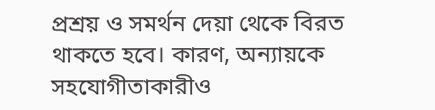প্রশ্রয় ও সমর্থন দেয়া থেকে বিরত থাকতে হবে। কারণ, অন্যায়কে সহযোগীতাকারীও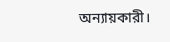অন্যায়কারী।